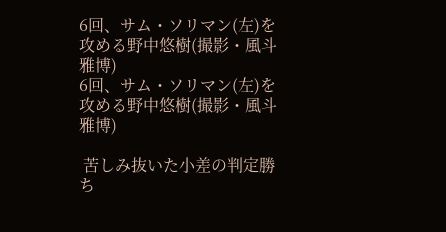6回、サム・ソリマン(左)を攻める野中悠樹(撮影・風斗雅博)
6回、サム・ソリマン(左)を攻める野中悠樹(撮影・風斗雅博)

 苦しみ抜いた小差の判定勝ち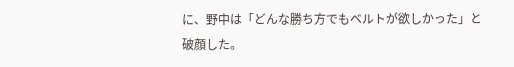に、野中は「どんな勝ち方でもベルトが欲しかった」と破顔した。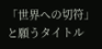「世界への切符」と願うタイトル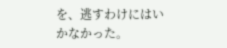を、逃すわけにはいかなかった。